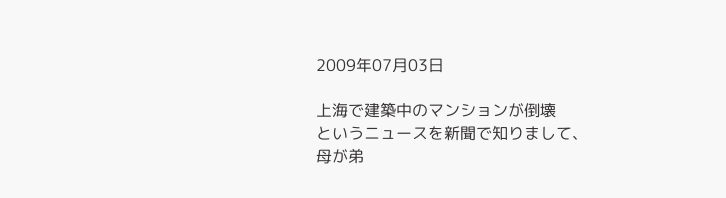2009年07月03日

上海で建築中のマンションが倒壊
というニュースを新聞で知りまして、
母が弟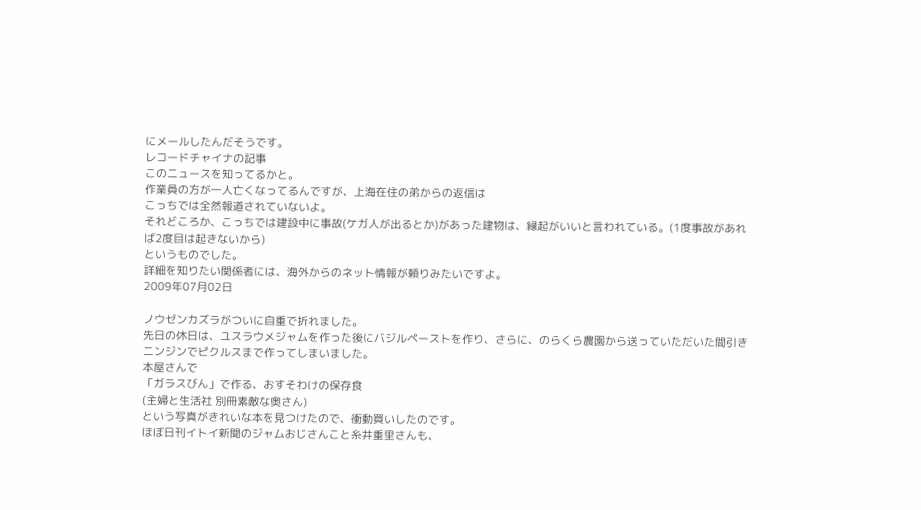にメールしたんだそうです。
レコードチャイナの記事
このニュースを知ってるかと。
作業員の方が一人亡くなってるんですが、上海在住の弟からの返信は
こっちでは全然報道されていないよ。
それどころか、こっちでは建設中に事故(ケガ人が出るとか)があった建物は、縁起がいいと言われている。(1度事故があれば2度目は起きないから)
というものでした。
詳細を知りたい関係者には、海外からのネット情報が頼りみたいですよ。
2009年07月02日

ノウゼンカズラがついに自重で折れました。
先日の休日は、ユスラウメジャムを作った後にバジルペーストを作り、さらに、のらくら農園から送っていただいた間引きニンジンでピクルスまで作ってしまいました。
本屋さんで
「ガラスびん」で作る、おすそわけの保存食
(主婦と生活社 別冊素敵な奥さん)
という写真がきれいな本を見つけたので、衝動買いしたのです。
ほぼ日刊イトイ新聞のジャムおじさんこと糸井重里さんも、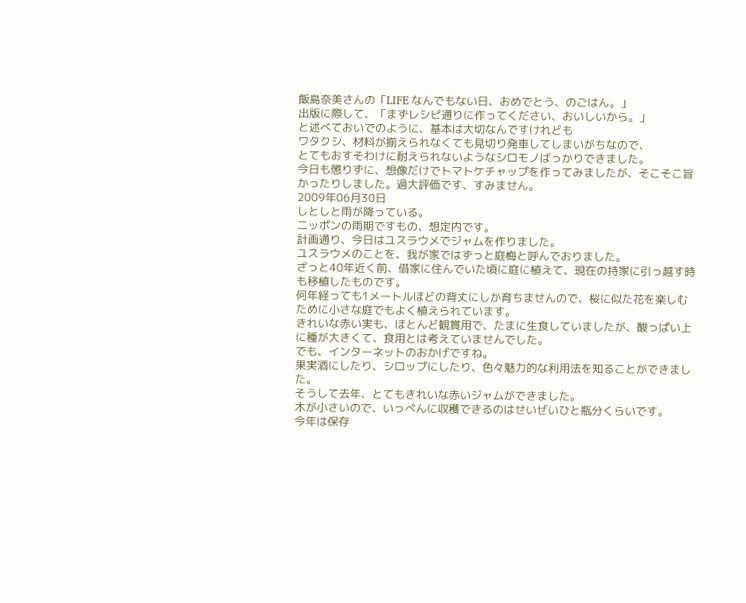飯島奈美さんの「LIFE なんでもない日、おめでとう、のごはん。」
出版に際して、「まずレシピ通りに作ってください、おいしいから。」
と述べておいでのように、基本は大切なんですけれども
ワタクシ、材料が揃えられなくても見切り発車してしまいがちなので、
とてもおすそわけに耐えられないようなシロモノばっかりできました。
今日も懲りずに、想像だけでトマトケチャップを作ってみましたが、そこそこ旨かったりしました。過大評価です、すみません。
2009年06月30日
しとしと雨が降っている。
ニッポンの雨期ですもの、想定内です。
計画通り、今日はユスラウメでジャムを作りました。
ユスラウメのことを、我が家ではずっと庭梅と呼んでおりました。
ざっと40年近く前、借家に住んでいた頃に庭に植えて、現在の持家に引っ越す時も移植したものです。
何年経っても1メートルほどの背丈にしか育ちませんので、桜に似た花を楽しむために小さな庭でもよく植えられています。
きれいな赤い実も、ほとんど観賞用で、たまに生食していましたが、酸っぱい上に種が大きくて、食用とは考えていませんでした。
でも、インターネットのおかげですね。
果実酒にしたり、シロップにしたり、色々魅力的な利用法を知ることができました。
そうして去年、とてもきれいな赤いジャムができました。
木が小さいので、いっぺんに収穫できるのはせいぜいひと瓶分くらいです。
今年は保存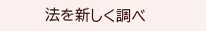法を新しく調べ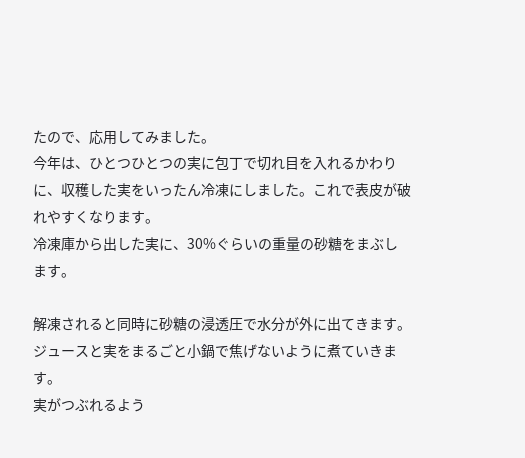たので、応用してみました。
今年は、ひとつひとつの実に包丁で切れ目を入れるかわりに、収穫した実をいったん冷凍にしました。これで表皮が破れやすくなります。
冷凍庫から出した実に、30%ぐらいの重量の砂糖をまぶします。

解凍されると同時に砂糖の浸透圧で水分が外に出てきます。
ジュースと実をまるごと小鍋で焦げないように煮ていきます。
実がつぶれるよう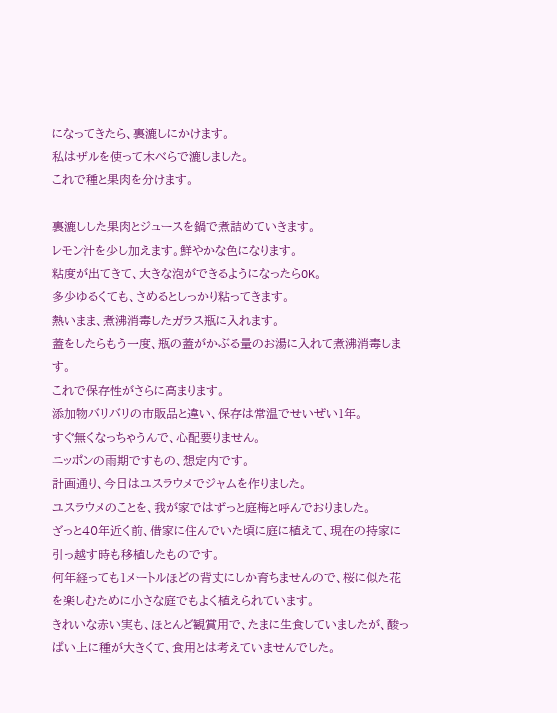になってきたら、裏漉しにかけます。
私はザルを使って木べらで漉しました。
これで種と果肉を分けます。

裏漉しした果肉とジュースを鍋で煮詰めていきます。
レモン汁を少し加えます。鮮やかな色になります。
粘度が出てきて、大きな泡ができるようになったらOK。
多少ゆるくても、さめるとしっかり粘ってきます。
熱いまま、煮沸消毒したガラス瓶に入れます。
蓋をしたらもう一度、瓶の蓋がかぶる量のお湯に入れて煮沸消毒します。
これで保存性がさらに高まります。
添加物バリバリの市販品と違い、保存は常温でせいぜい1年。
すぐ無くなっちゃうんで、心配要りません。
ニッポンの雨期ですもの、想定内です。
計画通り、今日はユスラウメでジャムを作りました。
ユスラウメのことを、我が家ではずっと庭梅と呼んでおりました。
ざっと40年近く前、借家に住んでいた頃に庭に植えて、現在の持家に引っ越す時も移植したものです。
何年経っても1メートルほどの背丈にしか育ちませんので、桜に似た花を楽しむために小さな庭でもよく植えられています。
きれいな赤い実も、ほとんど観賞用で、たまに生食していましたが、酸っぱい上に種が大きくて、食用とは考えていませんでした。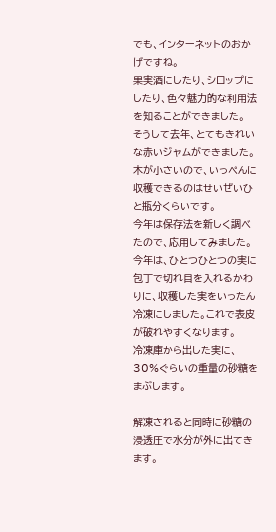でも、インターネットのおかげですね。
果実酒にしたり、シロップにしたり、色々魅力的な利用法を知ることができました。
そうして去年、とてもきれいな赤いジャムができました。
木が小さいので、いっぺんに収穫できるのはせいぜいひと瓶分くらいです。
今年は保存法を新しく調べたので、応用してみました。
今年は、ひとつひとつの実に包丁で切れ目を入れるかわりに、収穫した実をいったん冷凍にしました。これで表皮が破れやすくなります。
冷凍庫から出した実に、30%ぐらいの重量の砂糖をまぶします。

解凍されると同時に砂糖の浸透圧で水分が外に出てきます。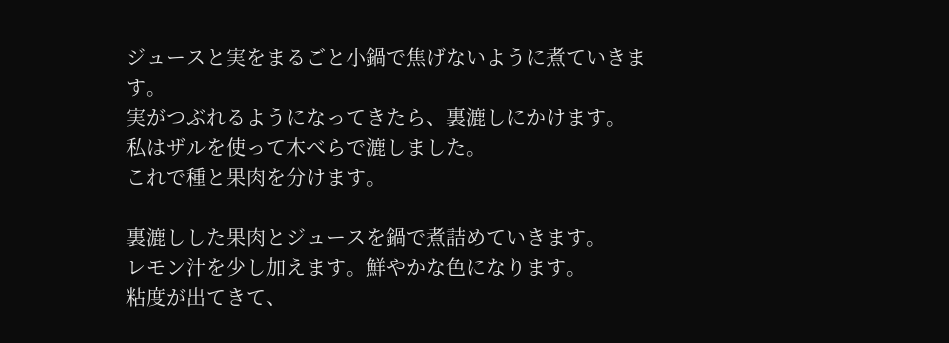ジュースと実をまるごと小鍋で焦げないように煮ていきます。
実がつぶれるようになってきたら、裏漉しにかけます。
私はザルを使って木べらで漉しました。
これで種と果肉を分けます。

裏漉しした果肉とジュースを鍋で煮詰めていきます。
レモン汁を少し加えます。鮮やかな色になります。
粘度が出てきて、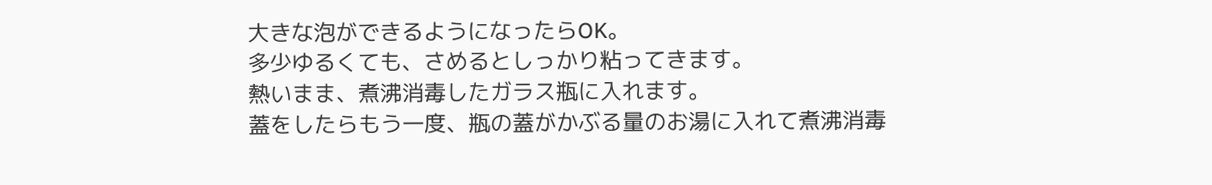大きな泡ができるようになったらOK。
多少ゆるくても、さめるとしっかり粘ってきます。
熱いまま、煮沸消毒したガラス瓶に入れます。
蓋をしたらもう一度、瓶の蓋がかぶる量のお湯に入れて煮沸消毒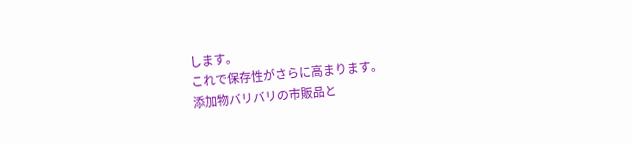します。
これで保存性がさらに高まります。
添加物バリバリの市販品と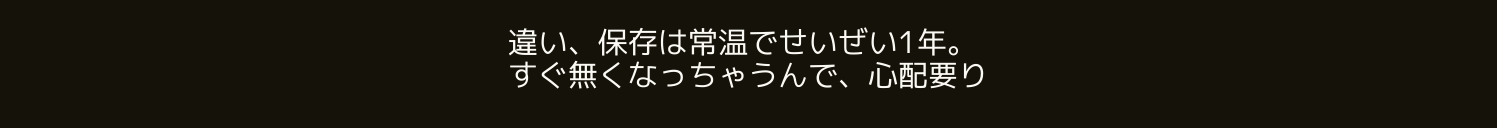違い、保存は常温でせいぜい1年。
すぐ無くなっちゃうんで、心配要り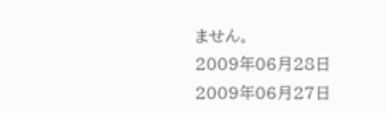ません。
2009年06月28日
2009年06月27日